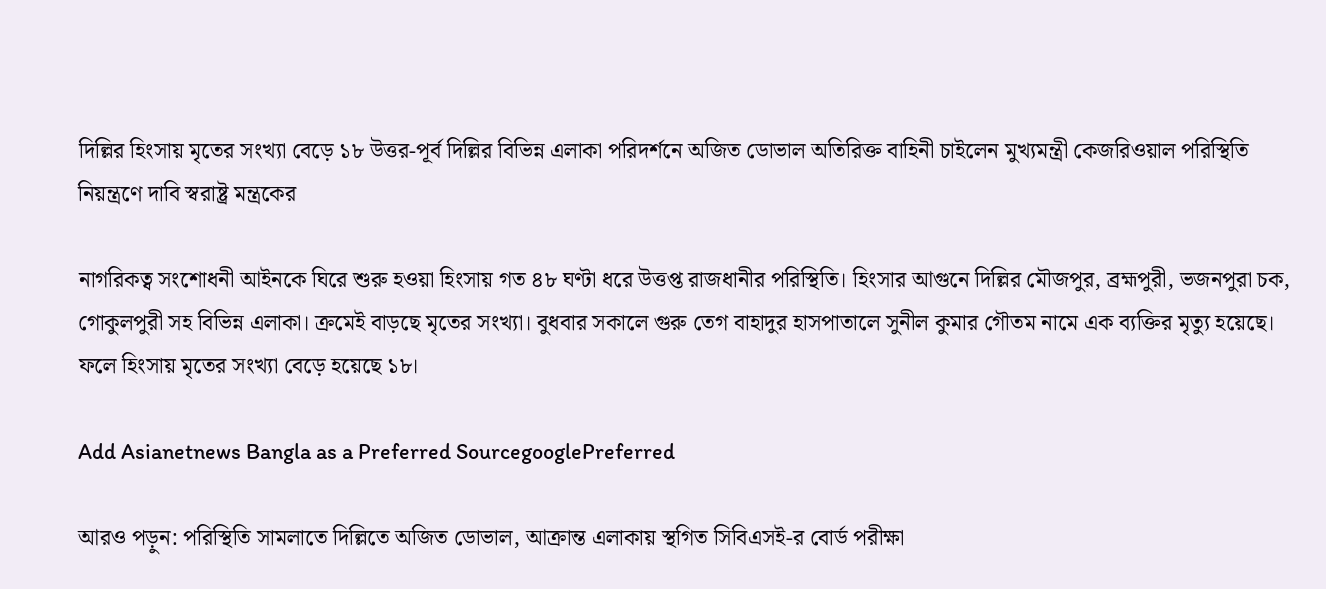দিল্লির হিংসায় মৃতের সংখ্যা বেড়ে ১৮ উত্তর-পূর্ব দিল্লির বিভিন্ন এলাকা পরিদর্শনে অজিত ডোভাল অতিরিক্ত বাহিনী চাইলেন মুখ্যমন্ত্রী কেজরিওয়াল পরিস্থিতি নিয়ন্ত্রণে দাবি স্বরাষ্ট্র মন্ত্রকের

নাগরিকত্ব সংশোধনী আইনকে ঘিরে শুরু হওয়া হিংসায় গত ৪৮ ঘণ্টা ধরে উত্তপ্ত রাজধানীর পরিস্থিতি। হিংসার আগুনে দিল্লির মৌজপুর, ব্রহ্মপুরী, ভজনপুরা চক, গোকুলপুরী সহ বিভিন্ন এলাকা। ক্রমেই বাড়ছে মৃতের সংখ্যা। বুধবার সকালে গুরু তেগ বাহাদুর হাসপাতালে সুনীল কুমার গৌতম নামে এক ব্যক্তির মৃত্যু হয়েছে। ফলে হিংসায় মৃতের সংখ্যা বেড়ে হয়েছে ১৮।

Add Asianetnews Bangla as a Preferred SourcegooglePreferred

আরও পড়ুন: পরিস্থিতি সামলাতে দিল্লিতে অজিত ডোভাল, আক্রান্ত এলাকায় স্থগিত সিবিএসই-র বোর্ড পরীক্ষা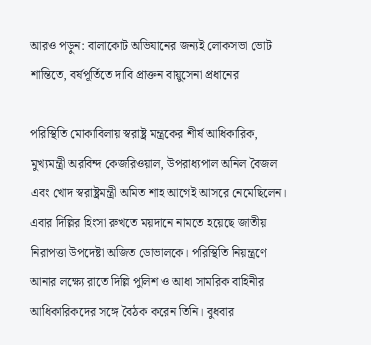আরও পড়ুন: বালাকোট অভিযানের জন্যই লোকসভা ভোট শান্তিতে, বর্ষপূর্তিতে দাবি প্রাক্তন বায়ুসেনা প্রধানের

পরিস্থিতি মোকাবিলায় স্বরাষ্ট্র মন্ত্রকের শীর্ষ আধিকারিক, মুখ্যমন্ত্রী অরবিন্দ কেজরিওয়াল, উপরাধ্যপাল অনিল বৈজল এবং খোদ স্বরাষ্ট্রমন্ত্রী অমিত শাহ আগেই আসরে নেমেছিলেন। এবার দিল্লির হিংসা রুখতে ময়দানে নামতে হয়েছে জাতীয় নিরাপত্তা উপদেষ্টা অজিত ডোভালকে। পরিস্থিতি নিয়ন্ত্রণে আনার লক্ষ্যে রাতে দিল্লি পুলিশ ও আধা সামরিক বাহিনীর আধিকারিকদের সঙ্গে বৈঠক করেন তিনি। বুধবার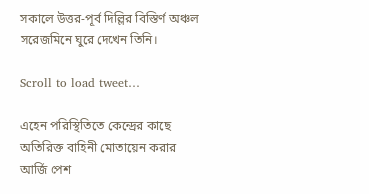সকালে উত্তর-পূর্ব দিল্লির বিস্তির্ণ অঞ্চল সরেজমিনে ঘুরে দেখেন তিনি।

Scroll to load tweet…

এহেন পরিস্থিতিতে কেন্দ্রের কাছে অতিরিক্ত বাহিনী মোতায়েন করার আর্জি পেশ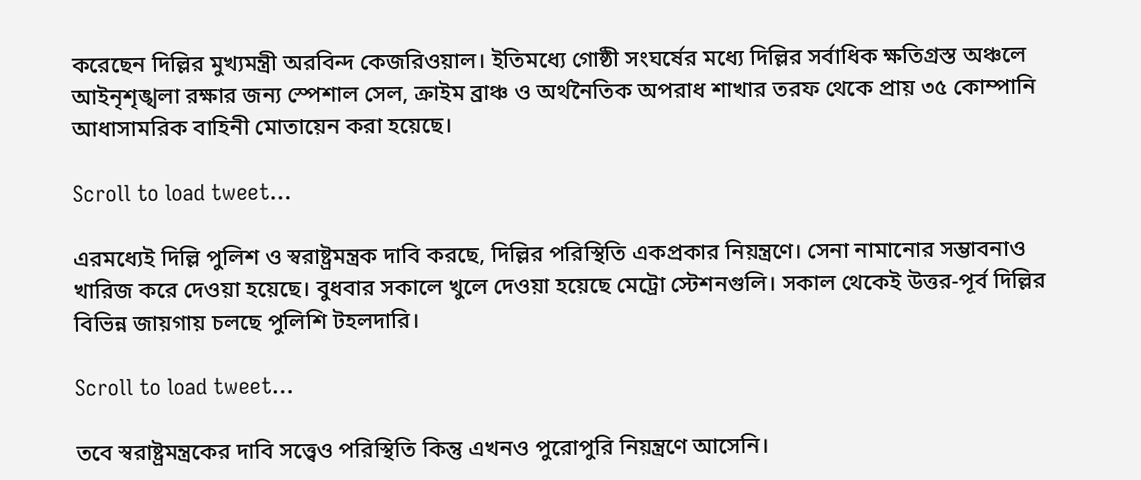করেছেন দিল্লির মুখ্যমন্ত্রী অরবিন্দ কেজরিওয়াল। ইতিমধ্যে গোষ্ঠী সংঘর্ষের মধ্যে দিল্লির সর্বাধিক ক্ষতিগ্রস্ত অঞ্চলে আইনৃশৃঙ্খলা রক্ষার জন্য স্পেশাল সেল, ক্রাইম ব্রাঞ্চ ও অর্থনৈতিক অপরাধ শাখার তরফ থেকে প্রায় ৩৫ কোম্পানি আধাসামরিক বাহিনী মোতায়েন করা হয়েছে।

Scroll to load tweet…

এরমধ্যেই দিল্লি পুলিশ ও স্বরাষ্ট্রমন্ত্রক দাবি করছে, দিল্লির পরিস্থিতি একপ্রকার নিয়ন্ত্রণে। সেনা নামানোর সম্ভাবনাও খারিজ করে দেওয়া হয়েছে। বুধবার সকালে খুলে দেওয়া হয়েছে মেট্রো স্টেশনগুলি। সকাল থেকেই উত্তর-পূর্ব দিল্লির বিভিন্ন জায়গায় চলছে পুলিশি টহলদারি।

Scroll to load tweet…

তবে স্বরাষ্ট্রমন্ত্রকের দাবি সত্ত্বেও পরিস্থিতি কিন্তু এখনও পুরোপুরি নিয়ন্ত্রণে আসেনি।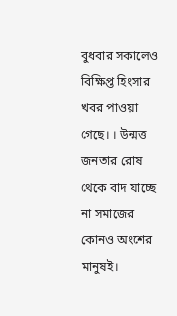বুধবার সকালেও বিক্ষিপ্ত হিংসার খবর পাওয়া গেছে। । উন্মত্ত জনতার রোষ থেকে বাদ যাচ্ছে না সমাজের কোনও অংশের মানুষই।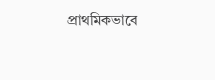প্রাথমিকভাবে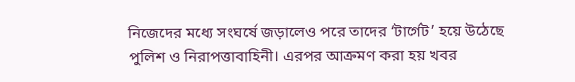নিজেদের মধ্যে সংঘর্ষে জড়ালেও পরে তাদের ‘টার্গেট’ হয়ে উঠেছে পুলিশ ও নিরাপত্তাবাহিনী। এরপর আক্রমণ করা হয় খবর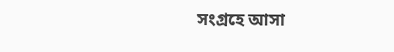সংগ্রহে আসা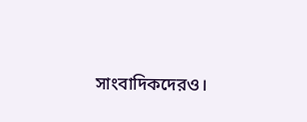সাংবাদিকদেরও।